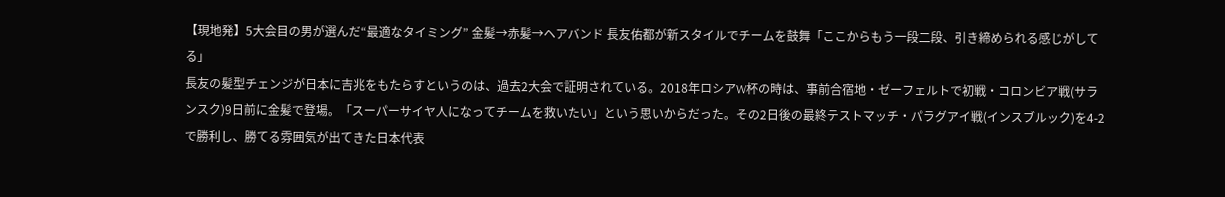【現地発】5大会目の男が選んだ“最適なタイミング” 金髪→赤髪→ヘアバンド 長友佑都が新スタイルでチームを鼓舞「ここからもう一段二段、引き締められる感じがしてる」
長友の髪型チェンジが日本に吉兆をもたらすというのは、過去2大会で証明されている。2018年ロシアW杯の時は、事前合宿地・ゼーフェルトで初戦・コロンビア戦(サランスク)9日前に金髪で登場。「スーパーサイヤ人になってチームを救いたい」という思いからだった。その2日後の最終テストマッチ・パラグアイ戦(インスブルック)を4-2で勝利し、勝てる雰囲気が出てきた日本代表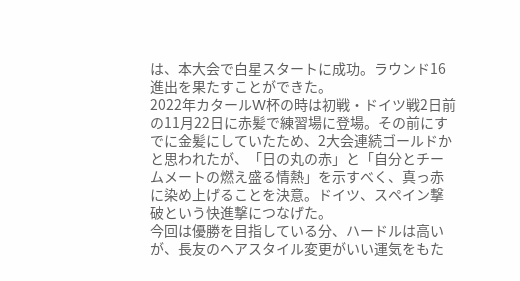は、本大会で白星スタートに成功。ラウンド16進出を果たすことができた。
2022年カタールW杯の時は初戦・ドイツ戦2日前の11月22日に赤髪で練習場に登場。その前にすでに金髪にしていたため、2大会連続ゴールドかと思われたが、「日の丸の赤」と「自分とチームメートの燃え盛る情熱」を示すべく、真っ赤に染め上げることを決意。ドイツ、スペイン撃破という快進撃につなげた。
今回は優勝を目指している分、ハードルは高いが、長友のヘアスタイル変更がいい運気をもた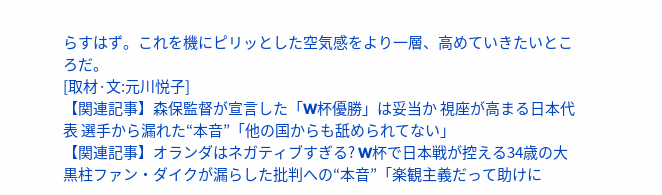らすはず。これを機にピリッとした空気感をより一層、高めていきたいところだ。
[取材·文:元川悦子]
【関連記事】森保監督が宣言した「W杯優勝」は妥当か 視座が高まる日本代表 選手から漏れた“本音”「他の国からも舐められてない」
【関連記事】オランダはネガティブすぎる? W杯で日本戦が控える34歳の大黒柱ファン・ダイクが漏らした批判への“本音”「楽観主義だって助けに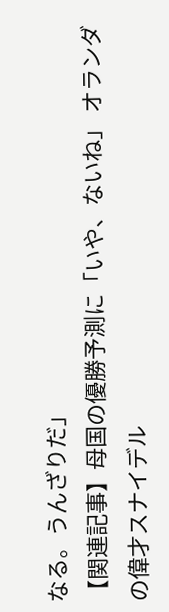なる。うんざりだ」
【関連記事】母国の優勝予測に「いや、ないね」 オランダの偉才スナイデル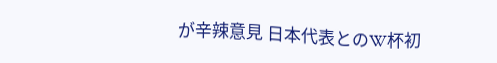が辛辣意見 日本代表とのW杯初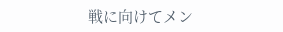戦に向けてメン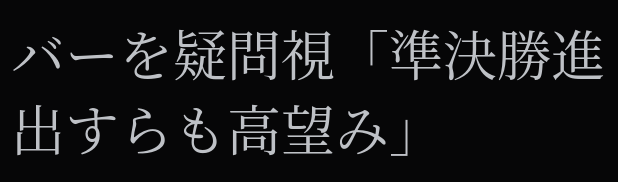バーを疑問視「準決勝進出すらも高望み」